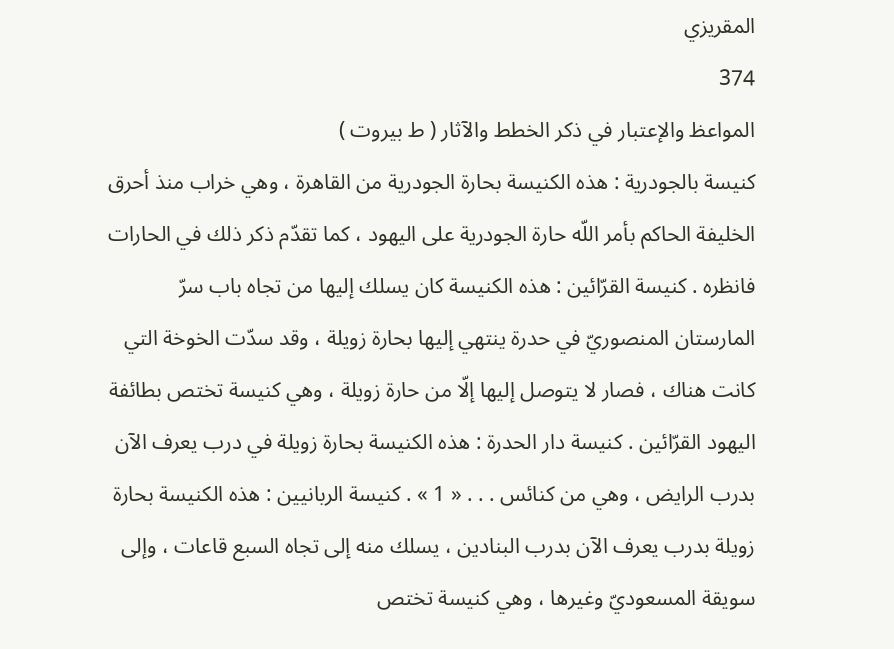المقريزي
374
المواعظ والإعتبار في ذكر الخطط والآثار ( ط بيروت )
كنيسة بالجودرية : هذه الكنيسة بحارة الجودرية من القاهرة ، وهي خراب منذ أحرق الخليفة الحاكم بأمر اللّه حارة الجودرية على اليهود ، كما تقدّم ذكر ذلك في الحارات فانظره . كنيسة القرّائين : هذه الكنيسة كان يسلك إليها من تجاه باب سرّ المارستان المنصوريّ في حدرة ينتهي إليها بحارة زويلة ، وقد سدّت الخوخة التي كانت هناك ، فصار لا يتوصل إليها إلّا من حارة زويلة ، وهي كنيسة تختص بطائفة اليهود القرّائين . كنيسة دار الحدرة : هذه الكنيسة بحارة زويلة في درب يعرف الآن بدرب الرايض ، وهي من كنائس . . . « 1 » . كنيسة الربانيين : هذه الكنيسة بحارة زويلة بدرب يعرف الآن بدرب البنادين ، يسلك منه إلى تجاه السبع قاعات ، وإلى سويقة المسعوديّ وغيرها ، وهي كنيسة تختص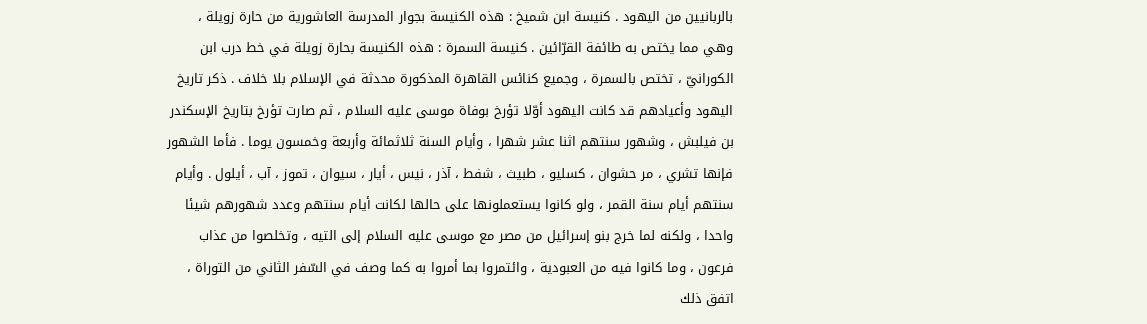بالربانيين من اليهود . كنيسة ابن شميخ : هذه الكنيسة بجوار المدرسة العاشورية من حارة زويلة ، وهي مما يختص به طائفة القرّائين . كنيسة السمرة : هذه الكنيسة بحارة زويلة في خط درب ابن الكورانيّ ، تختص بالسمرة ، وجميع كنائس القاهرة المذكورة محدثة في الإسلام بلا خلاف . ذكر تاريخ اليهود وأعيادهم قد كانت اليهود أوّلا تؤرخ بوفاة موسى عليه السلام ، ثم صارت تؤرخ بتاريخ الإسكندر بن فيلبش ، وشهور سنتهم اثنا عشر شهرا ، وأيام السنة ثلاثمائة وأربعة وخمسون يوما . فأما الشهور فإنها تشري ، مر حشوان ، كسليو ، طبيث ، شفط ، آذر ، نيس ، أيار ، سيوان ، تموز ، آب ، أيلول . وأيام سنتهم أيام سنة القمر ، ولو كانوا يستعملونها على حالها لكانت أيام سنتهم وعدد شهورهم شيئا واحدا ، ولكنه لما خرج بنو إسرائيل من مصر مع موسى عليه السلام إلى التيه ، وتخلصوا من عذاب فرعون ، وما كانوا فيه من العبودية ، وائتمروا بما أمروا به كما وصف في السّفر الثاني من التوراة ، اتفق ذلك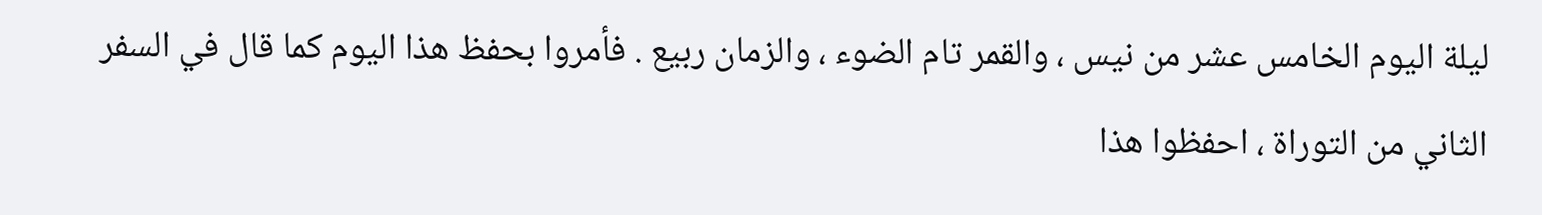ليلة اليوم الخامس عشر من نيس ، والقمر تام الضوء ، والزمان ربيع . فأمروا بحفظ هذا اليوم كما قال في السفر الثاني من التوراة ، احفظوا هذا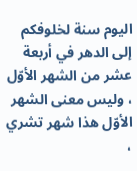اليوم سنة لخلوفكم إلى الدهر في أربعة عشر من الشهر الأوّل ، وليس معنى الشهر الأوّل هذا شهر تشري ،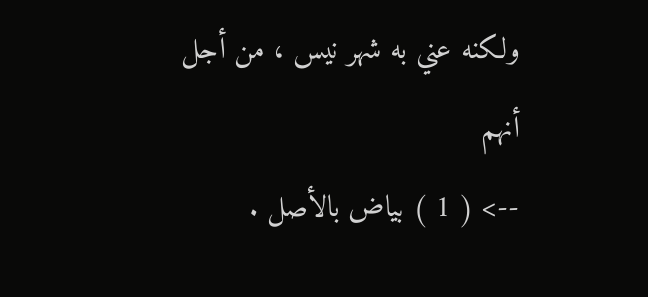ولكنه عني به شهر نيس ، من أجل أنهم
--> ( 1 ) بياض بالأصل .